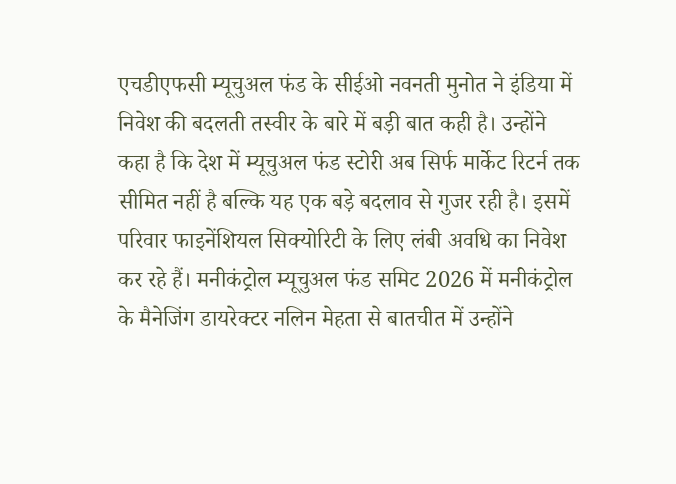एचडीएफसी म्यूचुअल फंड के सीईओ नवनती मुनोत ने इंडिया में निवेश की बदलती तस्वीर के बारे में बड़ी बात कही है। उन्होंने कहा है कि देश में म्यूचुअल फंड स्टोरी अब सिर्फ मार्केट रिटर्न तक सीमित नहीं है बल्कि यह एक बड़े बदलाव से गुजर रही है। इसमें परिवार फाइनेंशियल सिक्योरिटी के लिए लंबी अवधि का निवेश कर रहे हैं। मनीकंट्रोल म्यूचुअल फंड समिट 2026 में मनीकंट्रोल के मैनेजिंग डायरेक्टर नलिन मेहता से बातचीत में उन्होंने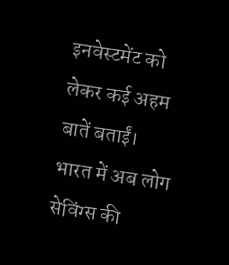इनवेस्टमेंट को लेकर कई अहम बातें बताईं।
भारत में अब लोग सेविंग्स की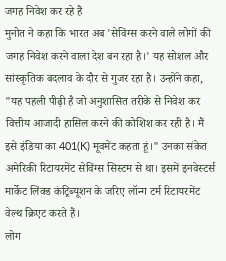जगह निवेश कर रहे हैं
मुनोत ने कहा कि भारत अब 'सेविंग्स करने वाले लोगों की जगह निवेश करने वाला देश बन रहा है।' यह सोशल और सांस्कृतिक बदलाव के दौर से गुजर रहा है। उन्होंने कहा, "यह पहली पीढ़ी है जो अनुशासित तरीके से निवेश कर वित्तीय आजादी हासिल करने की कोशिश कर रही है। मैं इसे इंडिया का 401(K) मूवमेंट कहता हूं।" उनका संकेत अमेरिकी रिटायरमेंट सेविंग्स सिस्टम से था। इसमें इनवेस्टर्स मार्केट लिंक्ड कंट्रिब्यूशन के जरिए लॉन्ग टर्म रिटायरमेंट वेल्थ क्रिएट करते हैं।
लोग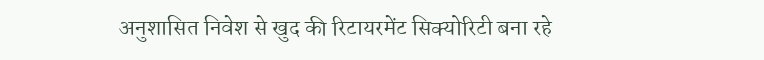अनुशासित निवेश से खुद की रिटायरमेंट सिक्योरिटी बना रहे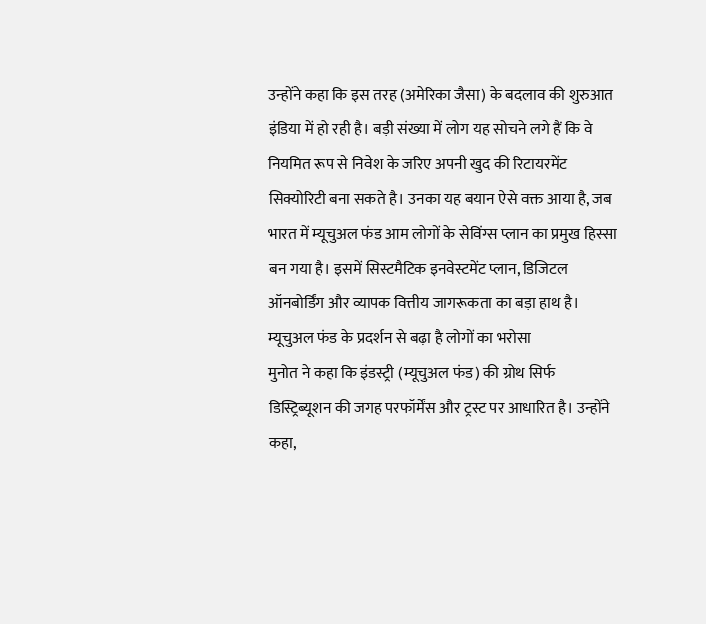उन्होंने कहा कि इस तरह (अमेरिका जैसा) के बदलाव की शुरुआत इंडिया में हो रही है। बड़ी संख्या में लोग यह सोचने लगे हैं कि वे नियमित रूप से निवेश के जरिए अपनी खुद की रिटायरमेंट सिक्योरिटी बना सकते है। उनका यह बयान ऐसे वक्त आया है, जब भारत में म्यूचुअल फंड आम लोगों के सेविंग्स प्लान का प्रमुख हिस्सा बन गया है। इसमें सिस्टमैटिक इनवेस्टमेंट प्लान, डिजिटल ऑनबोर्डिंग और व्यापक वित्तीय जागरूकता का बड़ा हाथ है।
म्यूचुअल फंड के प्रदर्शन से बढ़ा है लोगों का भरोसा
मुनोत ने कहा कि इंडस्ट्री (म्यूचुअल फंड) की ग्रोथ सिर्फ डिस्ट्रिब्यूशन की जगह परफॉर्मेंस और ट्रस्ट पर आधारित है। उन्होंने कहा,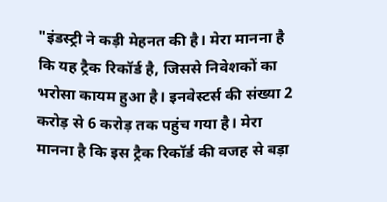"इंडस्ट्री ने कड़ी मेहनत की है। मेरा मानना है कि यह ट्रैक रिकॉर्ड है, जिससे निवेशकों का भरोसा कायम हुआ है। इनवेस्टर्स की संख्या 2 करोड़ से 6 करोड़ तक पहुंच गया है। मेरा मानना है कि इस ट्रैक रिकॉर्ड की वजह से बड़ा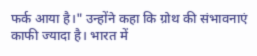फर्क आया है।" उन्होंने कहा कि ग्रोथ की संभावनाएं काफी ज्यादा है। भारत में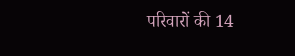परिवारों की 14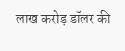लाख करोड़ डॉलर की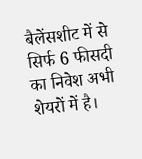बैलेंसशीट में से सिर्फ 6 फीसदी का निवेश अभी शेयरों में है।